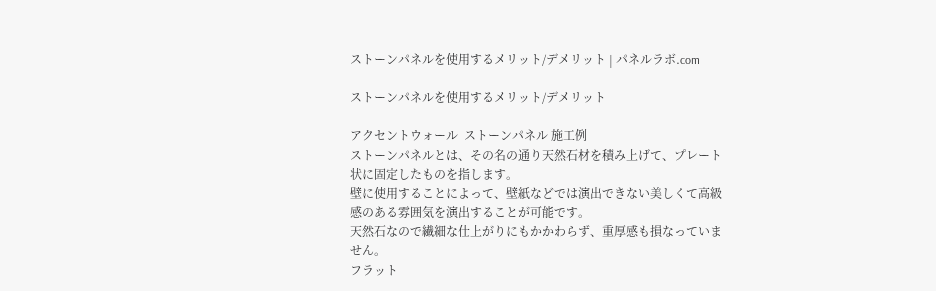ストーンパネルを使用するメリット/デメリット | パネルラボ.com

ストーンパネルを使用するメリット/デメリット

アクセントウォール  ストーンパネル 施工例
ストーンパネルとは、その名の通り天然石材を積み上げて、プレート状に固定したものを指します。
壁に使用することによって、壁紙などでは演出できない美しくて高級感のある雰囲気を演出することが可能です。
天然石なので繊細な仕上がりにもかかわらず、重厚感も損なっていません。
フラット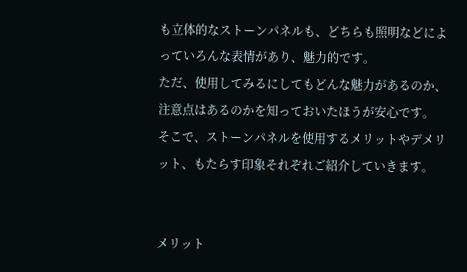も立体的なストーンパネルも、どちらも照明などによっていろんな表情があり、魅力的です。
ただ、使用してみるにしてもどんな魅力があるのか、注意点はあるのかを知っておいたほうが安心です。
そこで、ストーンパネルを使用するメリットやデメリット、もたらす印象それぞれご紹介していきます。


メリット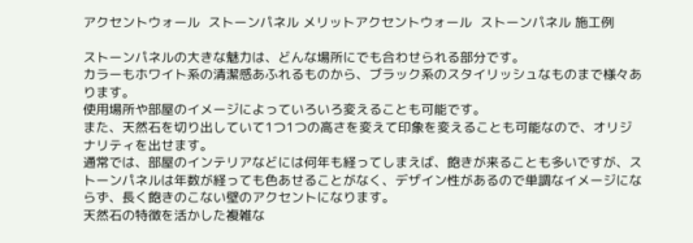アクセントウォール  ストーンパネル メリットアクセントウォール  ストーンパネル 施工例

ストーンパネルの大きな魅力は、どんな場所にでも合わせられる部分です。
カラーもホワイト系の清潔感あふれるものから、ブラック系のスタイリッシュなものまで様々あります。
使用場所や部屋のイメージによっていろいろ変えることも可能です。
また、天然石を切り出していて1つ1つの高さを変えて印象を変えることも可能なので、オリジナリティを出せます。
通常では、部屋のインテリアなどには何年も経ってしまえば、飽きが来ることも多いですが、ストーンパネルは年数が経っても色あせることがなく、デザイン性があるので単調なイメージにならず、長く飽きのこない壁のアクセントになります。
天然石の特徴を活かした複雑な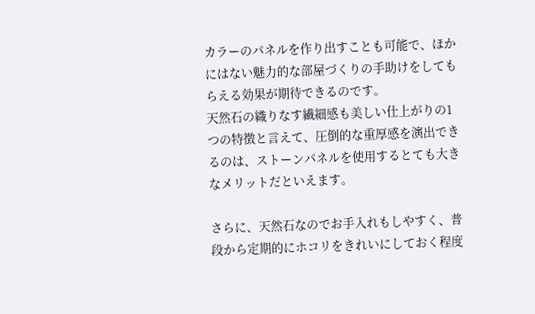カラーのパネルを作り出すことも可能で、ほかにはない魅力的な部屋づくりの手助けをしてもらえる効果が期待できるのです。
天然石の織りなす繊細感も美しい仕上がりの1つの特徴と言えて、圧倒的な重厚感を演出できるのは、ストーンパネルを使用するとても大きなメリットだといえます。

さらに、天然石なのでお手入れもしやすく、普段から定期的にホコリをきれいにしておく程度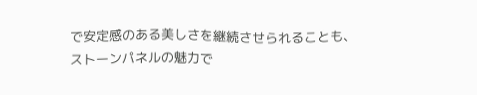で安定感のある美しさを継続させられることも、ストーンパネルの魅力で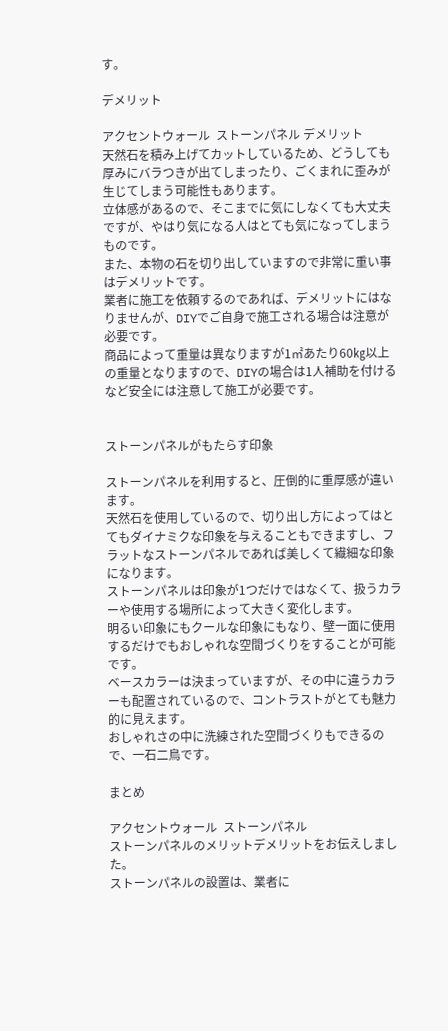す。

デメリット

アクセントウォール  ストーンパネル デメリット
天然石を積み上げてカットしているため、どうしても厚みにバラつきが出てしまったり、ごくまれに歪みが生じてしまう可能性もあります。
立体感があるので、そこまでに気にしなくても大丈夫ですが、やはり気になる人はとても気になってしまうものです。
また、本物の石を切り出していますので非常に重い事はデメリットです。
業者に施工を依頼するのであれば、デメリットにはなりませんが、DIYでご自身で施工される場合は注意が必要です。
商品によって重量は異なりますが1㎡あたり60㎏以上の重量となりますので、DIYの場合は1人補助を付けるなど安全には注意して施工が必要です。


ストーンパネルがもたらす印象

ストーンパネルを利用すると、圧倒的に重厚感が違います。
天然石を使用しているので、切り出し方によってはとてもダイナミクな印象を与えることもできますし、フラットなストーンパネルであれば美しくて繊細な印象になります。
ストーンパネルは印象が1つだけではなくて、扱うカラーや使用する場所によって大きく変化します。
明るい印象にもクールな印象にもなり、壁一面に使用するだけでもおしゃれな空間づくりをすることが可能です。
ベースカラーは決まっていますが、その中に違うカラーも配置されているので、コントラストがとても魅力的に見えます。
おしゃれさの中に洗練された空間づくりもできるので、一石二鳥です。

まとめ

アクセントウォール  ストーンパネル
ストーンパネルのメリットデメリットをお伝えしました。
ストーンパネルの設置は、業者に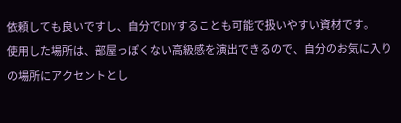依頼しても良いですし、自分でDIYすることも可能で扱いやすい資材です。
使用した場所は、部屋っぽくない高級感を演出できるので、自分のお気に入りの場所にアクセントとし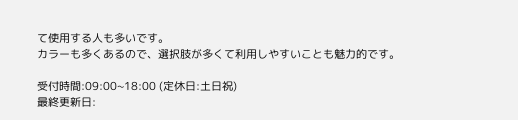て使用する人も多いです。
カラーも多くあるので、選択肢が多くて利用しやすいことも魅力的です。

受付時間:09:00~18:00 (定休日:土日祝)
最終更新日: